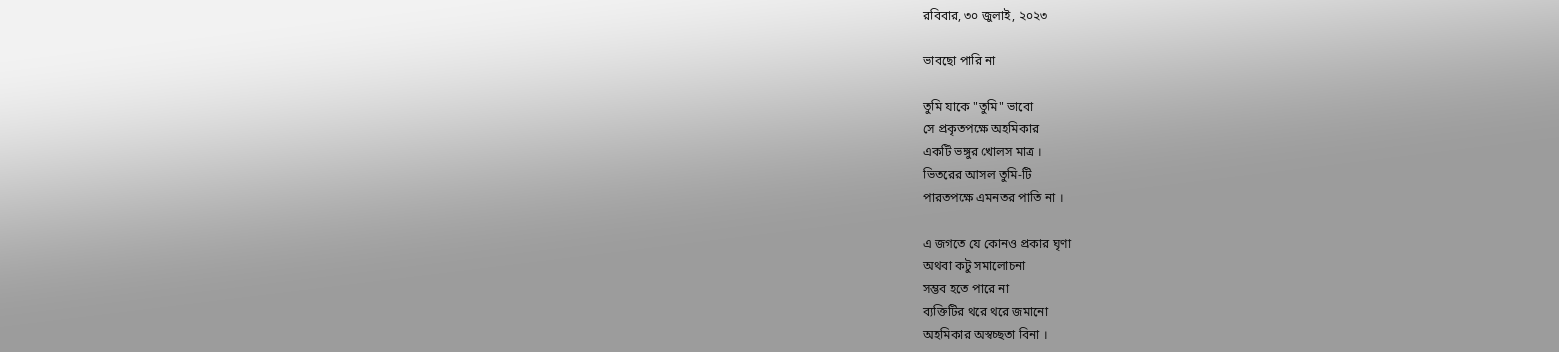রবিবার, ৩০ জুলাই, ২০২৩

ভাবছো পারি না

তুমি যাকে "তুমি" ভাবো
সে প্রকৃতপক্ষে অহমিকার
একটি ভঙ্গুর খোলস মাত্র ।
ভিতরের আসল তুমি-টি
পারতপক্ষে এমনতর পাতি না ।

এ জগতে যে কোনও প্রকার ঘৃণা
অথবা কটু সমালোচনা
সম্ভব হতে পারে না
ব্যক্তিটির থরে থরে জমানো
অহমিকার অস্বচ্ছতা বিনা ।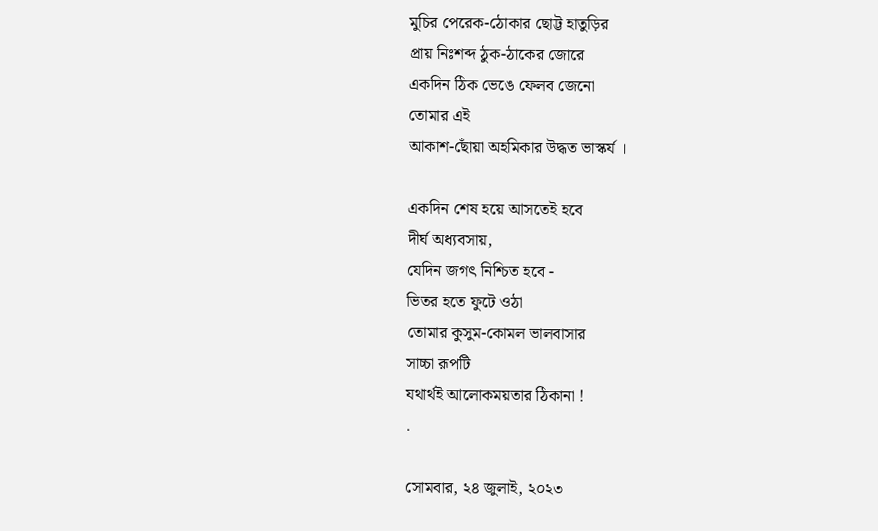মুচির পেরেক-ঠোকার ছোট্ট হাতুড়ির
প্রায় নিঃশব্দ ঠুক-ঠাকের জোরে
একদিন ঠিক ভেঙে ফেলব জেনো
তোমার এই
আকাশ-ছোঁয়া অহমিকার উদ্ধত ভাস্কর্য ।

একদিন শেষ হয়ে আসতেই হবে
দীর্ঘ অধ্যবসায়,
যেদিন জগৎ নিশ্চিত হবে -
ভিতর হতে ফুটে ওঠা
তোমার কুসুম-কোমল ভালবাসার
সাচ্চা রূপটি
যথার্থই আলোকময়তার ঠিকানা !
.

সোমবার, ২৪ জুলাই, ২০২৩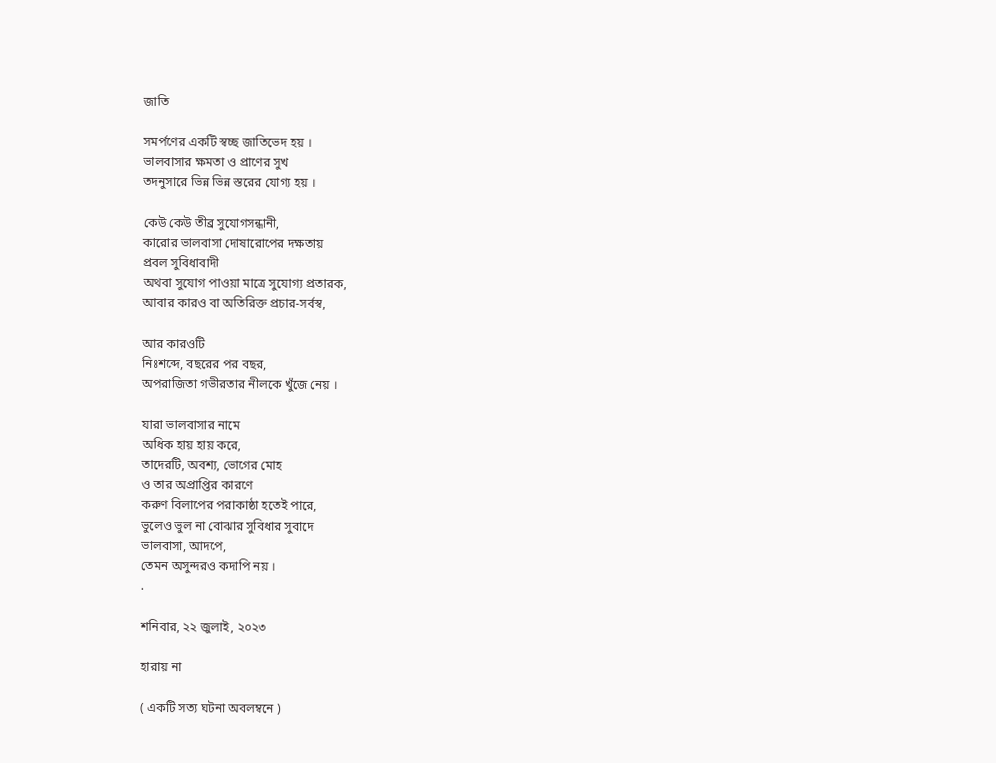জাতি

সমর্পণের একটি স্বচ্ছ জাতিভেদ হয় ।
ভালবাসার ক্ষমতা ও প্রাণের সুখ
তদনুসারে ভিন্ন ভিন্ন স্তরের যোগ্য হয় ।

কেউ কেউ তীব্র সুযোগসন্ধানী,
কারোর ভালবাসা দোষারোপের দক্ষতায়
প্রবল সুবিধাবাদী
অথবা সুযোগ পাওয়া মাত্রে সুযোগ্য প্রতারক,
আবার কারও বা অতিরিক্ত প্রচার-সর্বস্ব,

আর কারওটি
নিঃশব্দে, বছরের পর বছর,
অপরাজিতা গভীরতার নীলকে খুঁজে নেয় ।

যারা ভালবাসার নামে
অধিক হায় হায় করে,
তাদেরটি, অবশ্য, ভোগের মোহ
ও তার অপ্রাপ্তির কারণে
করুণ বিলাপের পরাকাষ্ঠা হতেই পারে,
ভুলেও ভুল না বোঝার সুবিধার সুবাদে
ভালবাসা, আদপে,
তেমন অসুন্দরও কদাপি নয় ।
.

শনিবার, ২২ জুলাই, ২০২৩

হারায় না

( একটি সত্য ঘটনা অবলম্বনে )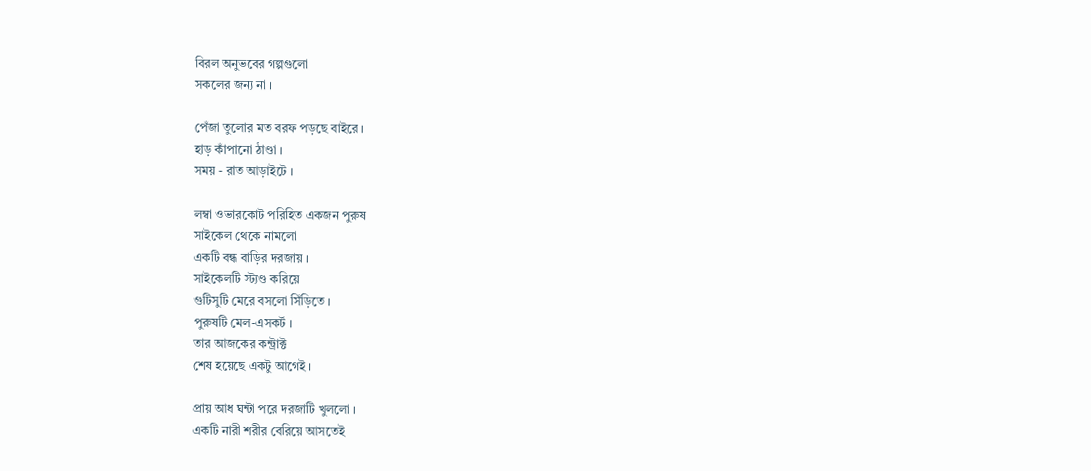বিরল অনুভবের গল্পগুলো
সকলের জন্য না ।

পেঁজা তুলোর মত বরফ পড়ছে বাইরে ।
হাড় কাঁপানো ঠাণ্ডা ।
সময় - রাত আড়াইটে ।

লম্বা ওভারকোট পরিহিত একজন পুরুষ
সাইকেল থেকে নামলো
একটি বন্ধ বাড়ির দরজায় ।
সাইকেলটি স্ট্যণ্ড করিয়ে
গুটিসুটি মেরে বসলো সিঁড়িতে ।
পুরুষটি মেল-এসকর্ট ।
তার আজকের কন্ট্রাক্ট
শেষ হয়েছে একটু আগেই ।

প্রায় আধ ঘন্টা পরে দরজাটি খুললো ।
একটি নারী শরীর বেরিয়ে আসতেই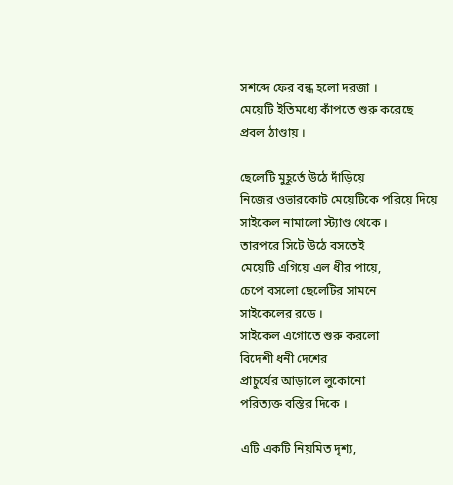সশব্দে ফের বন্ধ হলো দরজা ।
মেয়েটি ইতিমধ্যে কাঁপতে শুরু করেছে
প্রবল ঠাণ্ডায় ।

ছেলেটি মুহূর্তে উঠে দাঁড়িয়ে
নিজের ওভারকোট মেয়েটিকে পরিয়ে দিয়ে
সাইকেল নামালো স্ট্যাণ্ড থেকে ।
তারপরে সিটে উঠে বসতেই
মেয়েটি এগিয়ে এল ধীর পায়ে,
চেপে বসলো ছেলেটির সামনে
সাইকেলের রডে ।
সাইকেল এগোতে শুরু করলো
বিদেশী ধনী দেশের
প্রাচুর্যের আড়ালে লুকোনো
পরিত্যক্ত বস্তির দিকে ।

এটি একটি নিয়মিত দৃশ্য,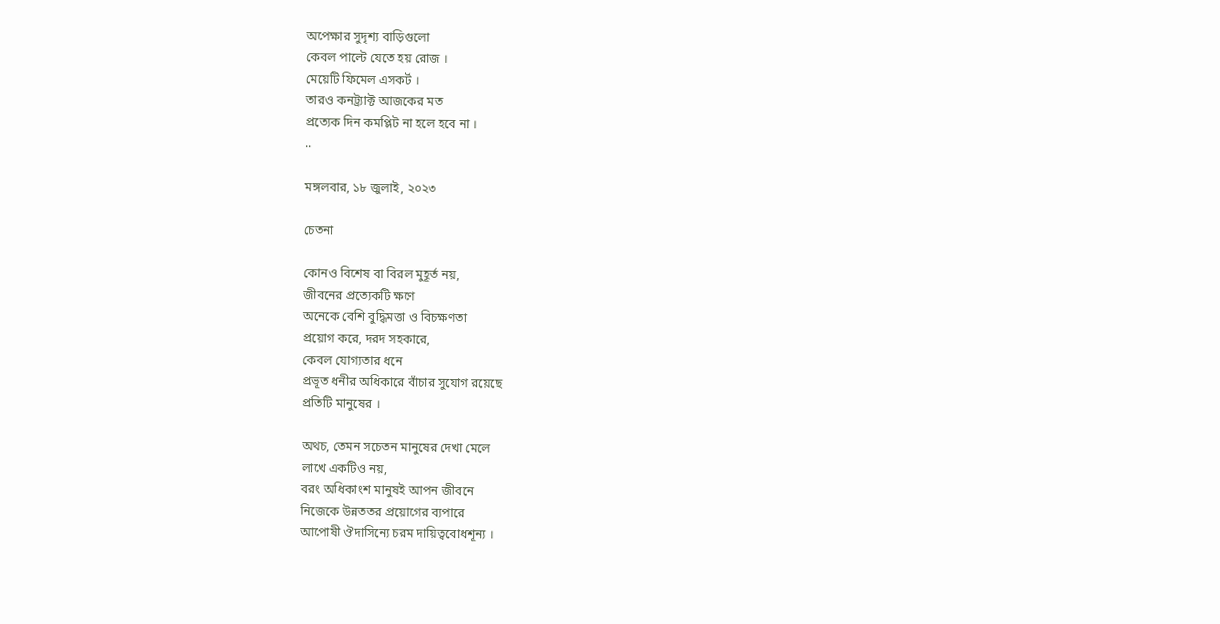অপেক্ষার সুদৃশ্য বাড়িগুলো
কেবল পাল্টে যেতে হয় রোজ ।
মেয়েটি ফিমেল এসকর্ট ।
তারও কনট্র্যাক্ট আজকের মত
প্রত্যেক দিন কমপ্লিট না হলে হবে না ।
..

মঙ্গলবার, ১৮ জুলাই, ২০২৩

চেতনা

কোনও বিশেষ বা বিরল মুহূর্ত নয়,
জীবনের প্রত্যেকটি ক্ষণে
অনেকে বেশি বুদ্ধিমত্তা ও বিচক্ষণতা
প্রয়োগ করে, দরদ সহকারে,
কেবল যোগ্যতার ধনে
প্রভূত ধনীর অধিকারে বাঁচার সুযোগ রয়েছে
প্রতিটি মানুষের ।

অথচ, তেমন সচেতন মানুষের দেখা মেলে
লাখে একটিও নয়,
বরং অধিকাংশ মানুষই আপন জীবনে
নিজেকে উন্নততর প্রয়োগের ব্যপারে
আপোষী ঔদাসিন্যে চরম দায়িত্ববোধশূন্য ।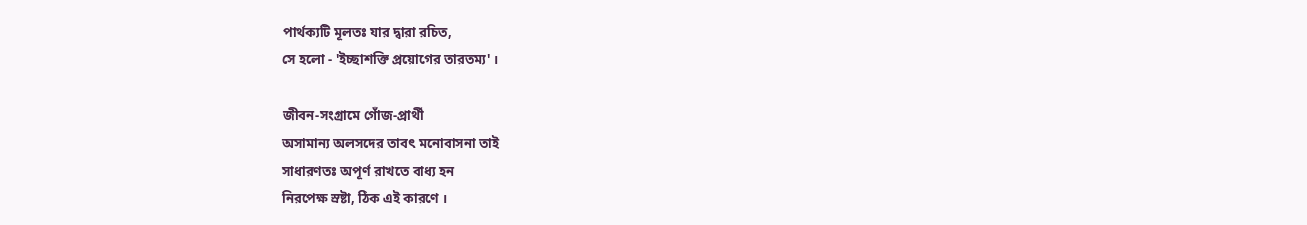পার্থক্যটি মূলতঃ যার দ্বারা রচিত,
সে হলো - 'ইচ্ছাশক্তি প্রয়োগের তারতম্য' ।

জীবন-সংগ্রামে গোঁজ-প্রার্থী
অসামান্য অলসদের তাবৎ মনোবাসনা তাই
সাধারণতঃ অপূর্ণ রাখতে বাধ্য হন
নিরপেক্ষ স্রষ্টা, ঠিক এই কারণে ।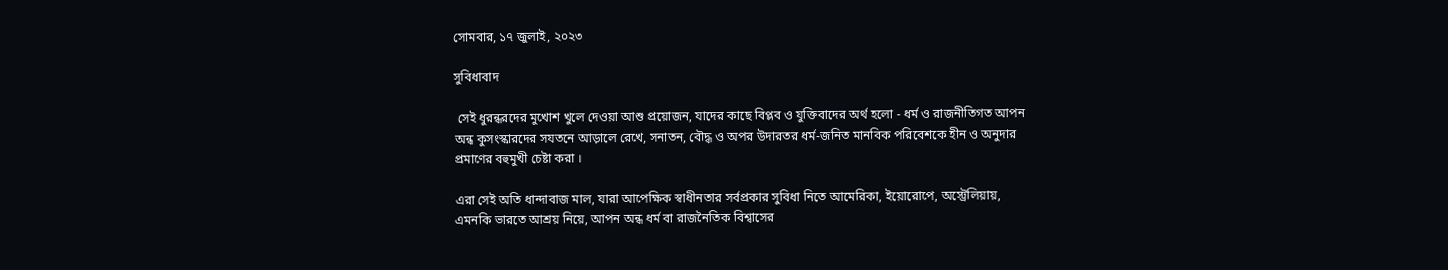সোমবার, ১৭ জুলাই, ২০২৩

সুবিধাবাদ

 সেই ধুরন্ধরদের মুখোশ খুলে দেওয়া আশু প্রয়োজন, যাদের কাছে বিপ্লব ও যুক্তিবাদের অর্থ হলো - ধর্ম ও রাজনীতিগত আপন অন্ধ কুসংস্কারদের সযতনে আড়ালে রেখে, সনাতন, বৌদ্ধ ও অপর উদারতর ধর্ম-জনিত মানবিক পরিবেশকে হীন ও অনুদার প্রমাণের বহুমুখী চেষ্টা করা ।

এরা সেই অতি ধান্দাবাজ মাল, যারা আপেক্ষিক স্বাধীনতার সর্বপ্রকার সুবিধা নিতে আমেরিকা, ইয়োরোপে, অস্ট্রেলিয়ায়, এমনকি ভারতে আশ্রয় নিয়ে, আপন অন্ধ ধর্ম বা রাজনৈতিক বিশ্বাসের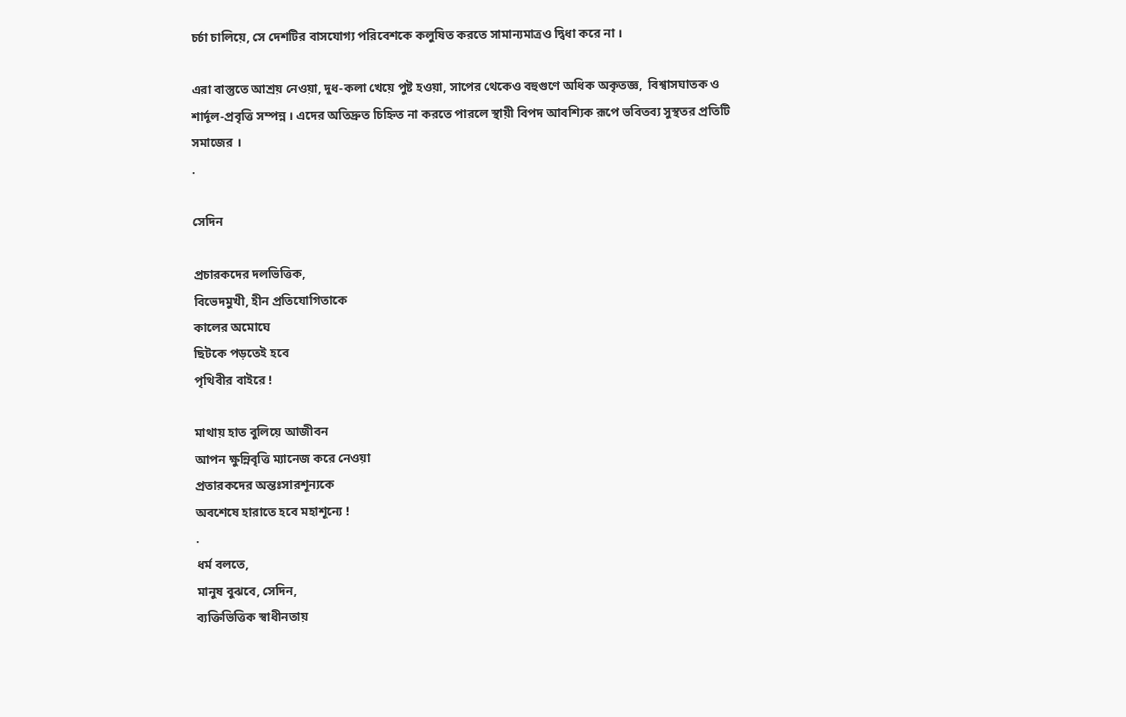চর্চা চালিয়ে, সে দেশটির বাসযোগ্য পরিবেশকে কলুষিত করতে সামান্যমাত্রও দ্বিধা করে না ।

এরা বাস্তুতে আশ্রয় নেওয়া, দুধ-কলা খেয়ে পুষ্ট হওয়া, সাপের থেকেও বহুগুণে অধিক অকৃতজ্ঞ,  বিশ্বাসঘাতক ও শার্দূল-প্রবৃত্তি সম্পন্ন । এদের অতিদ্রুত চিহ্নিত না করতে পারলে স্থায়ী বিপদ আবশ্যিক রূপে ভবিতব্য সুস্থতর প্রতিটি সমাজের ।
.

সেদিন

প্রচারকদের দলভিত্তিক,
বিভেদমুখী, হীন প্রতিযোগিতাকে
কালের অমোঘে
ছিটকে পড়তেই হবে
পৃথিবীর বাইরে !

মাথায় হাত বুলিয়ে আজীবন
আপন ক্ষুন্নিবৃত্তি ম্যানেজ করে নেওয়া
প্রতারকদের অন্তঃসারশূন্যকে
অবশেষে হারাতে হবে মহাশূন্যে !
.
ধর্ম বলতে,
মানুষ বুঝবে, সেদিন,
ব্যক্তিভিত্তিক স্বাধীনতায়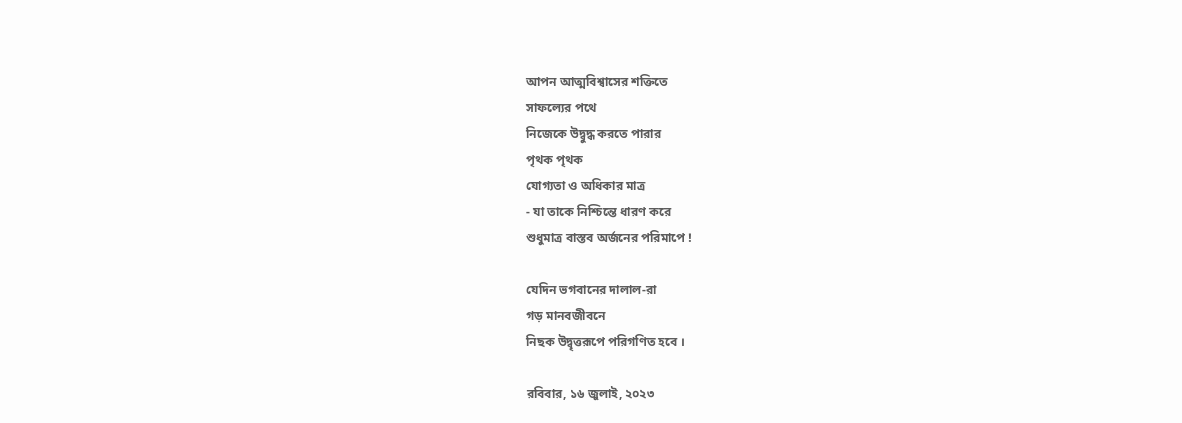আপন আত্মবিশ্বাসের শক্তিতে
সাফল্যের পথে
নিজেকে উদ্বুদ্ধ করতে পারার
পৃথক পৃথক
যোগ্যতা ও অধিকার মাত্র
- যা তাকে নিশ্চিন্তে ধারণ করে
শুধুমাত্র বাস্তব অর্জনের পরিমাপে !

যেদিন ভগবানের দালাল-রা
গড় মানবজীবনে
নিছক উদ্বৃত্তরূপে পরিগণিত হবে ।

রবিবার, ১৬ জুলাই, ২০২৩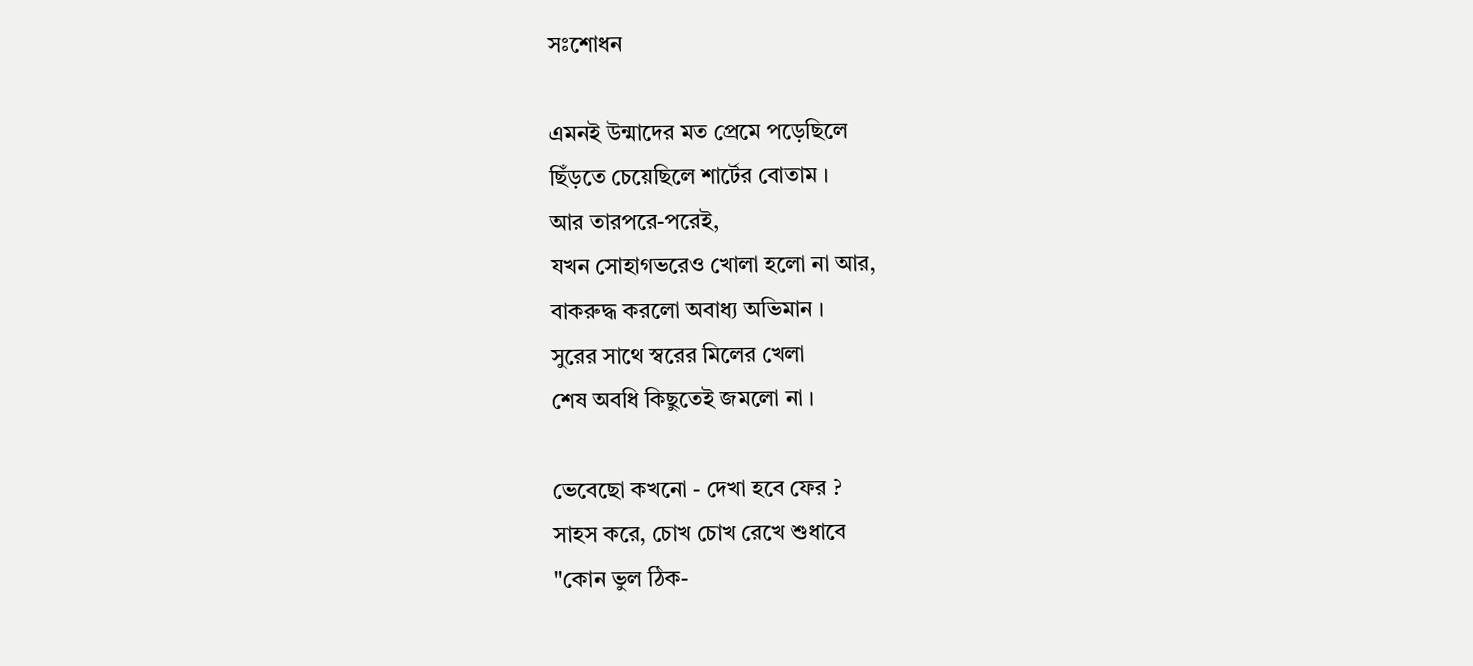সঃশোধন

এমনই উন্মাদের মত প্রেমে পড়েছিলে
ছিঁড়তে চেয়েছিলে শার্টের বোতাম ।
আর তারপরে-পরেই,
যখন সোহাগভরেও খোলা হলো না আর,
বাকরুদ্ধ করলো অবাধ্য অভিমান ।
সুরের সাথে স্বরের মিলের খেলা
শেষ অবধি কিছুতেই জমলো না ।

ভেবেছো কখনো - দেখা হবে ফের ?
সাহস করে, চোখ চোখ রেখে শুধাবে
"কোন ভুল ঠিক-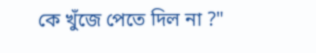কে খুঁজে পেতে দিল না ?"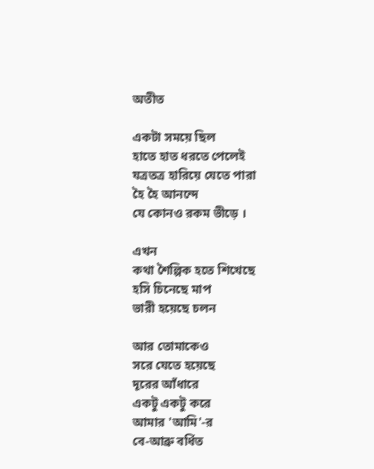অতীত

একটা সময়ে ছিল
হাতে হাত ধরতে পেলেই
যত্রতত্র হারিয়ে যেতে পারা
হৈ হৈ আনন্দে
যে কোনও রকম ভীড়ে ।

এখন
কথা শৈল্পিক হতে শিখেছে
হসি চিনেছে মাপ
ভারী হয়েছে চলন

আর তোমাকেও
সরে যেতে হয়েছে
দূরের আঁধারে
একটু একটু করে
আমার 'আমি'-র
বে-আব্রু বর্ধিত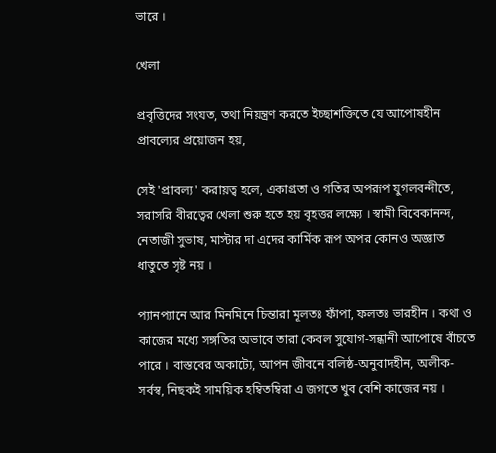ভারে ।

খেলা

প্রবৃত্তিদের সংযত, তথা নিয়ন্ত্রণ করতে ইচ্ছাশক্তিতে যে আপোষহীন প্রাবল্যের প্রয়োজন হয়,

সেই 'প্রাবল্য' করায়ত্ব হলে, একাগ্রতা ও গতির অপরূপ যুগলবন্দীতে, সরাসরি বীরত্বের খেলা শুরু হতে হয় বৃহত্তর লক্ষ্যে । স্বামী বিবেকানন্দ, নেতাজী সুভাষ, মাস্টার দা এদের কার্মিক রূপ অপর কোনও অজ্ঞাত ধাতুতে সৃষ্ট নয় ।

প্যানপ্যানে আর মিনমিনে চিন্তারা মূলতঃ ফাঁপা, ফলতঃ ভারহীন । কথা ও কাজের মধ্যে সঙ্গতির অভাবে তারা কেবল সুযোগ-সন্ধানী আপোষে বাঁচতে পারে । বাস্তবের অকাট্যে, আপন জীবনে বলিষ্ঠ-অনুবাদহীন, অলীক-সর্বস্ব, নিছকই সাময়িক হম্বিতম্বিরা এ জগতে খুব বেশি কাজের নয় ।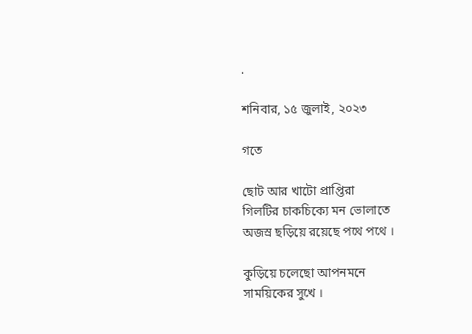.

শনিবার, ১৫ জুলাই, ২০২৩

গতে

ছোট আর খাটো প্রাপ্তিরা
গিলটির চাকচিক্যে মন ভোলাতে
অজস্র ছড়িয়ে রয়েছে পথে পথে ।

কুড়িয়ে চলেছো আপনমনে
সাময়িকের সুখে ।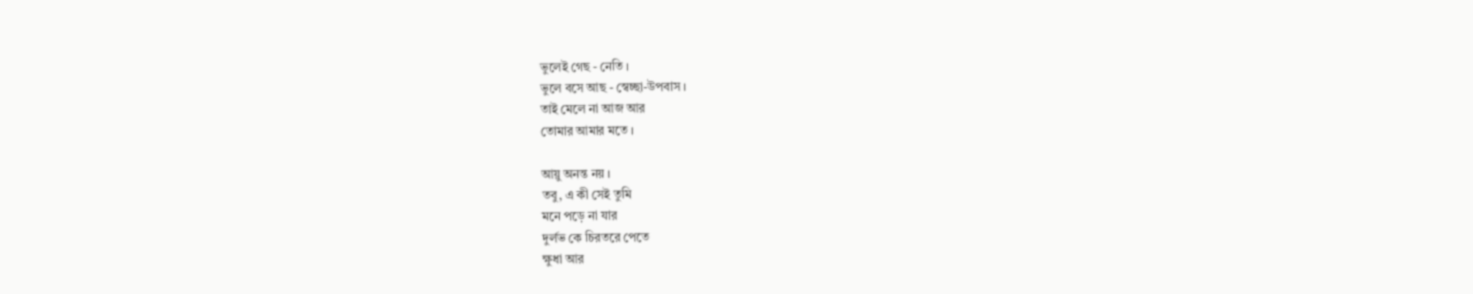ভুলেই গেছ - নেতি ।
ভুলে বসে আছ - স্বেচ্ছা-উপবাস ।
তাই মেলে না আজ আর
তোমার আমার মতে ।

আয়ু অনন্ত নয় ।
তবু, এ কী সেই তুমি
মনে পড়ে না যার
দুর্লভ কে চিরতরে পেতে
ক্ষুধা আর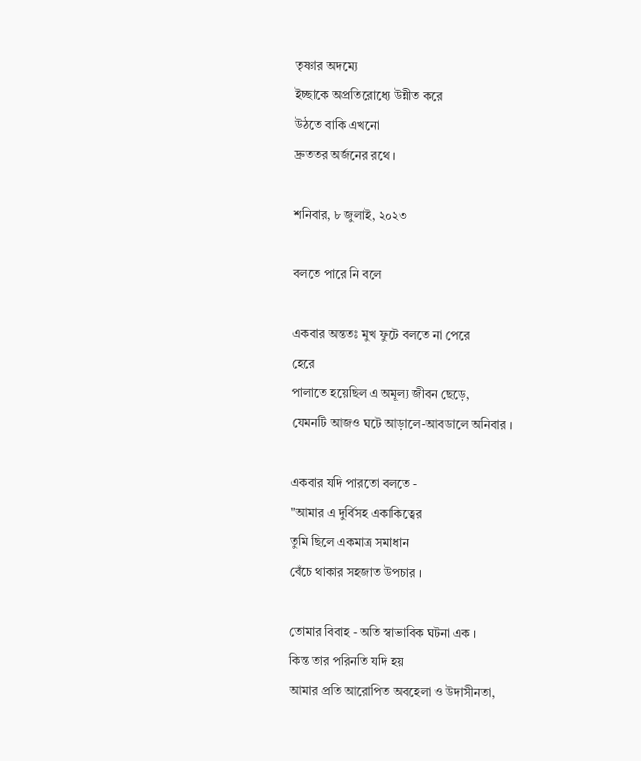তৃষ্ণার অদম্যে
ইচ্ছাকে অপ্রতিরোধ্যে উন্নীত করে
উঠতে বাকি এখনো
দ্রুততর অর্জনের রথে ।

শনিবার, ৮ জুলাই, ২০২৩

বলতে পারে নি বলে

একবার অন্ততঃ মুখ ফুটে বলতে না পেরে
হেরে
পালাতে হয়েছিল এ অমূল্য জীবন ছেড়ে,
যেমনটি আজও ঘটে আড়ালে-আবডালে অনিবার ।

একবার যদি পারতো বলতে -
"আমার এ দুর্বিসহ একাকিত্বের
তুমি ছিলে একমাত্র সমাধান
বেঁচে থাকার সহজাত উপচার ।

তোমার বিবাহ - অতি স্বাভাবিক ঘটনা এক ।
কিন্ত তার পরিনতি যদি হয়
আমার প্রতি আরোপিত অবহেলা ও উদাসীনতা,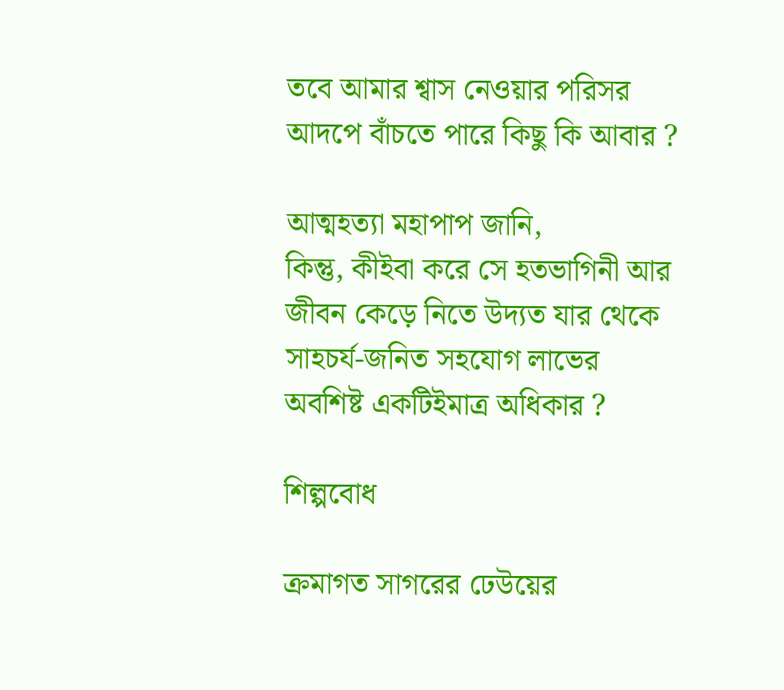তবে আমার শ্বাস নেওয়ার পরিসর
আদপে বাঁচতে পারে কিছু কি আবার ?

আত্মহত্যা মহাপাপ জানি,
কিন্তু, কীইবা করে সে হতভাগিনী আর
জীবন কেড়ে নিতে উদ্যত যার থেকে
সাহচর্য-জনিত সহযোগ লাভের
অবশিষ্ট একটিইমাত্র অধিকার ?

শিল্পবোধ

ক্রমাগত সাগরের ঢেউয়ের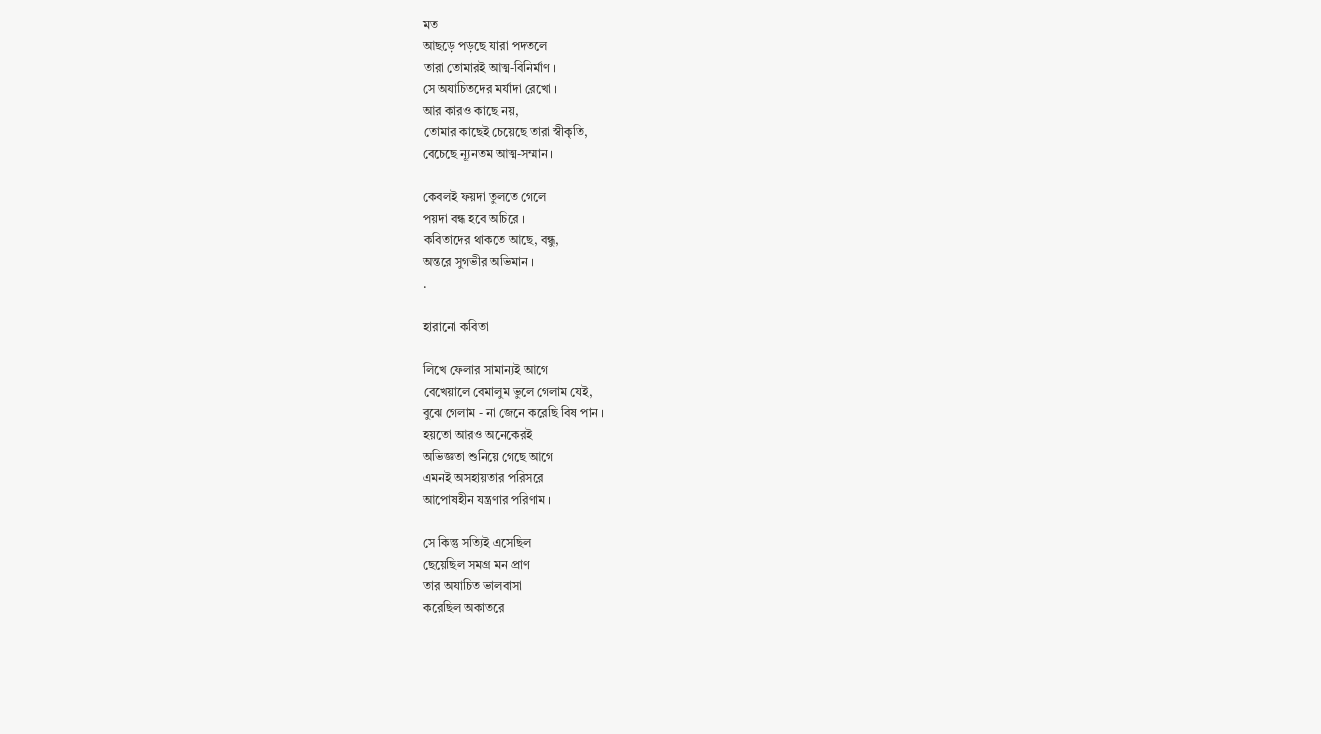মত
আছড়ে পড়ছে যারা পদতলে
তারা তোমারই আত্ম-বিনির্মাণ ।
সে অযাচিতদের মর্যাদা রেখো ।
আর কারও কাছে নয়,
তোমার কাছেই চেয়েছে তারা স্বীকৃতি,
বেচেছে ন্যূনতম আত্ম-সম্মান ।

কেবলই ফয়দা তুলতে গেলে
পয়দা বন্ধ হবে অচিরে ।
কবিতাদের থাকতে আছে, বন্ধু,
অন্তরে সুগভীর অভিমান ।
.

হারানো কবিতা

লিখে ফেলার সামান্যই আগে
বেখেয়ালে বেমালুম ভুলে গেলাম যেই,
বুঝে গেলাম - না জেনে করেছি বিষ পান ।
হয়তো আরও অনেকেরই
অভিজ্ঞতা শুনিয়ে গেছে আগে
এমনই অসহায়তার পরিসরে
আপোষহীন যন্ত্রণার পরিণাম ।

সে কিন্তু সত্যিই এসেছিল
ছেয়েছিল সমগ্র মন প্রাণ
তার অযাচিত ভালবাসা
করেছিল অকাতরে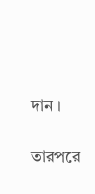দান ।

তারপরে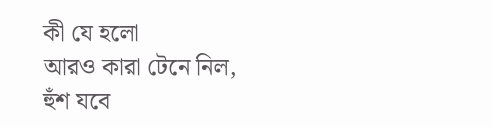কী যে হলো
আরও কারা টেনে নিল,
হুঁশ যবে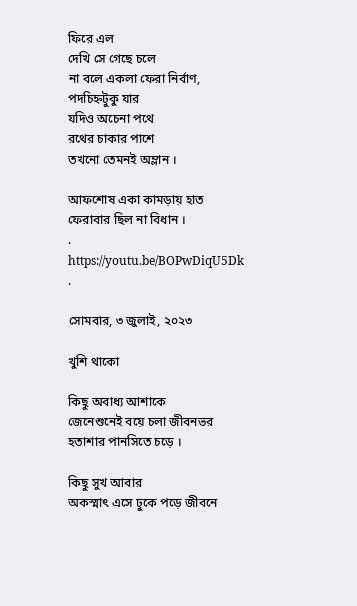ফিরে এল
দেখি সে গেছে চলে
না বলে একলা ফেরা নির্বাণ,
পদচিহ্নটুকু যার
যদিও অচেনা পথে
রথের চাকার পাশে
তখনো তেমনই অম্লান ।

আফশোষ একা কামড়ায় হাত
ফেরাবার ছিল না বিধান ।
.
https://youtu.be/BOPwDiqU5Dk
.

সোমবার, ৩ জুলাই, ২০২৩

খুশি থাকো

কিছু অবাধ্য আশাকে
জেনেশুনেই বয়ে চলা জীবনভর
হতাশার পানসিতে চড়ে ।

কিছু সুখ আবার
অকস্মাৎ এসে ঢুকে পড়ে জীবনে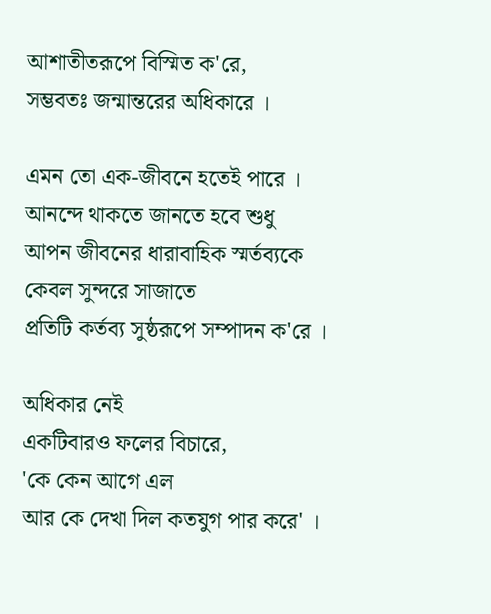আশাতীতরূপে বিস্মিত ক'রে,
সম্ভবতঃ জন্মান্তরের অধিকারে ।

এমন তো এক-জীবনে হতেই পারে ।
আনন্দে থাকতে জানতে হবে শুধু
আপন জীবনের ধারাবাহিক স্মর্তব্যকে
কেবল সুন্দরে সাজাতে
প্রতিটি কর্তব্য সুষ্ঠরূপে সম্পাদন ক'রে ।

অধিকার নেই
একটিবারও ফলের বিচারে,
'কে কেন আগে এল
আর কে দেখা দিল কতযুগ পার করে' ।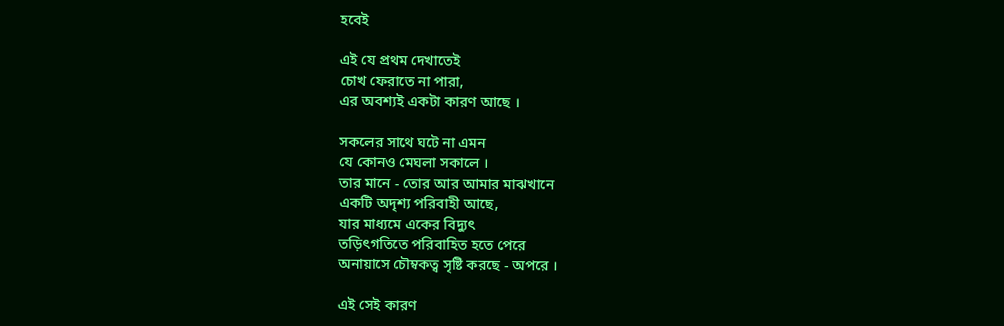হবেই

এই যে প্রথম দেখাতেই
চোখ ফেরাতে না পারা,
এর অবশ্যই একটা কারণ আছে ।

সকলের সাথে ঘটে না এমন
যে কোনও মেঘলা সকালে ।
তার মানে - তোর আর আমার মাঝখানে
একটি অদৃশ্য পরিবাহী আছে,
যার মাধ্যমে একের বিদ্যুৎ
তড়িৎগতিতে পরিবাহিত হতে পেরে
অনায়াসে চৌম্বকত্ব সৃষ্টি করছে - অপরে ।

এই সেই কারণ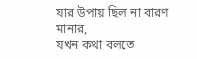যার উপায় ছিল না বারণ মানার,
যখন কথা বলতে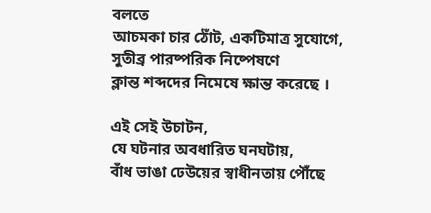বলতে
আচমকা চার ঠোঁট, একটিমাত্র সুযোগে,
সুতীব্র পারষ্পরিক নিষ্পেষণে
ক্লান্ত শব্দদের নিমেষে ক্ষান্ত করেছে ।

এই সেই উচাটন,
যে ঘটনার অবধারিত ঘনঘটায়,
বাঁধ ভাঙা ঢেউয়ের স্বাধীনতায় পৌঁছে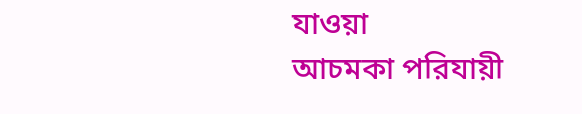যাওয়া
আচমকা পরিযায়ী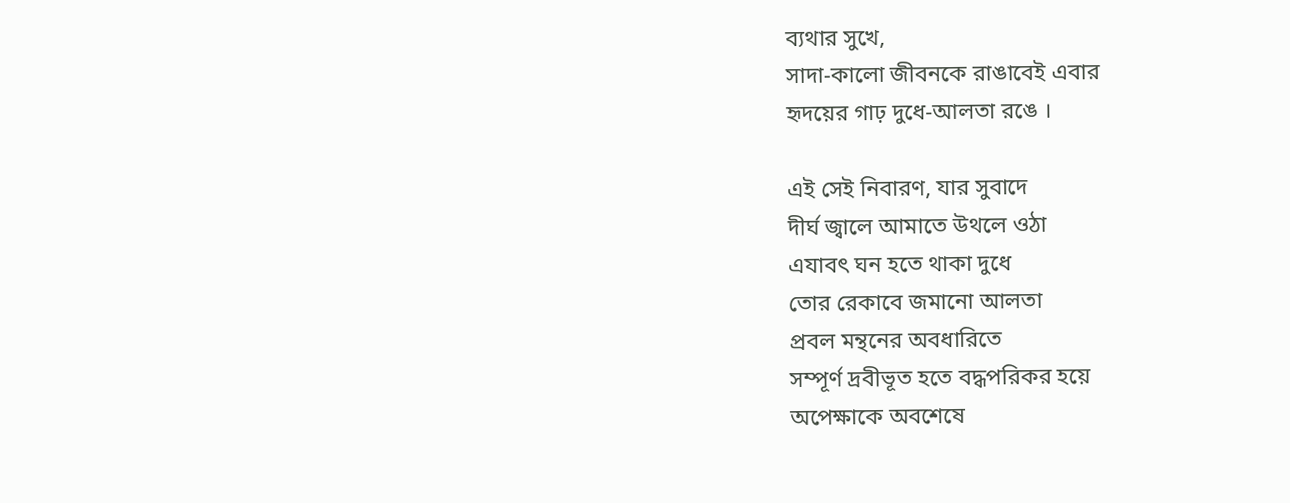ব্যথার সুখে,
সাদা-কালো জীবনকে রাঙাবেই এবার
হৃদয়ের গাঢ় দুধে-আলতা রঙে ।

এই সেই নিবারণ, যার সুবাদে
দীর্ঘ জ্বালে আমাতে উথলে ওঠা
এযাবৎ ঘন হতে থাকা দুধে
তোর রেকাবে জমানো আলতা
প্রবল মন্থনের অবধারিতে
সম্পূর্ণ দ্রবীভূত হতে বদ্ধপরিকর হয়ে
অপেক্ষাকে অবশেষে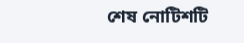শেষ নোটিশটি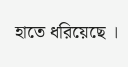হাতে ধরিয়েছে ।